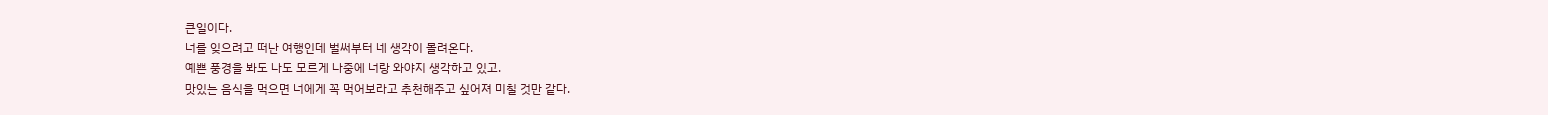큰일이다.
너를 잊으려고 떠난 여행인데 벌써부터 네 생각이 몰려온다.
예쁜 풍경을 봐도 나도 모르게 나중에 너랑 와야지 생각하고 있고.
맛있는 음식을 먹으면 너에게 꼭 먹어보라고 추천해주고 싶어져 미칠 것만 같다.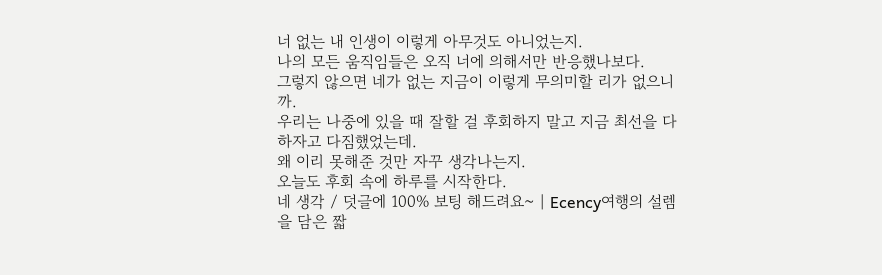너 없는 내 인생이 이렇게 아무것도 아니었는지.
나의 모든 움직임들은 오직 너에 의해서만 반응했나보다.
그렇지 않으면 네가 없는 지금이 이렇게 무의미할 리가 없으니까.
우리는 나중에 있을 때 잘할 걸 후회하지 말고 지금 최선을 다하자고 다짐했었는데.
왜 이리 못해준 것만 자꾸 생각나는지.
오늘도 후회 속에 하루를 시작한다.
네 생각 / 덧글에 100% 보팅 해드려요~ | Ecency여행의 설렘을 담은 짧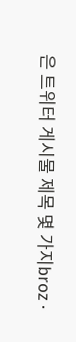은 트위터 게시물 제목 몇 가지broz ·